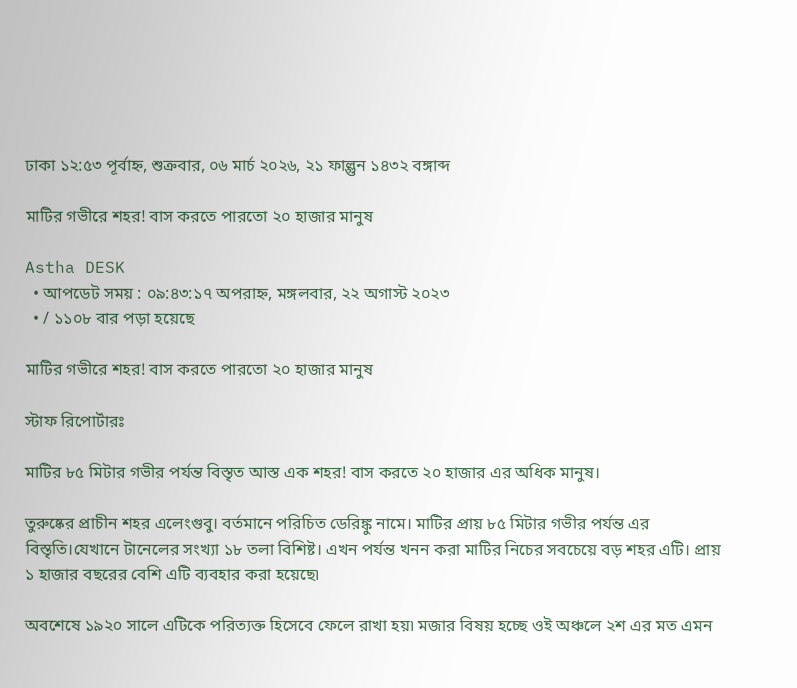ঢাকা ১২:৫৩ পূর্বাহ্ন, শুক্রবার, ০৬ মার্চ ২০২৬, ২১ ফাল্গুন ১৪৩২ বঙ্গাব্দ

মাটির গভীরে শহর! বাস করতে পারতো ২০ হাজার মানুষ

Astha DESK
  • আপডেট সময় : ০৯:৪৩:১৭ অপরাহ্ন, মঙ্গলবার, ২২ অগাস্ট ২০২৩
  • / ১১০৮ বার পড়া হয়েছে

মাটির গভীরে শহর! বাস করতে পারতো ২০ হাজার মানুষ

স্টাফ রিপোর্টারঃ

মাটির ৮৫ মিটার গভীর পর্যন্ত বিস্তৃত আস্ত এক শহর! বাস করতে ২০ হাজার এর অধিক মানুষ।

তুরুষ্কের প্রাচীন শহর এলেংগুবু। বর্তমানে পরিচিত ডেরিঙ্কু নামে। মাটির প্রায় ৮৫ মিটার গভীর পর্যন্ত এর বিস্তৃতি।যেখানে টানেলের সংখ্যা ১৮ তলা বিশিষ্ট। এখন পর্যন্ত খনন করা মাটির নিচের সবচেয়ে বড় শহর এটি। প্রায় ১ হাজার বছরের বেশি এটি ব্যবহার করা হয়েছে৷

অবশেষে ১৯২০ সালে এটিকে পরিত্যক্ত হিসেবে ফেলে রাখা হয়৷ মজার বিষয় হচ্ছে ওই অঞ্চলে ২শ এর মত এমন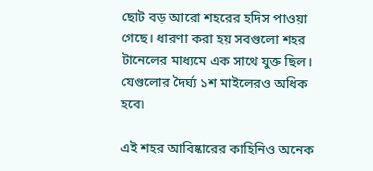ছোট বড় আরো শহরের হদিস পাওয়া গেছে। ধারণা করা হয় সবগুলো শহর টানেলের মাধ্যমে এক সাথে যুক্ত ছিল। যেগুলোর দৈর্ঘ্য ১শ মাইলেরও অধিক হবে৷

এই শহর আবিষ্কারের কাহিনিও অনেক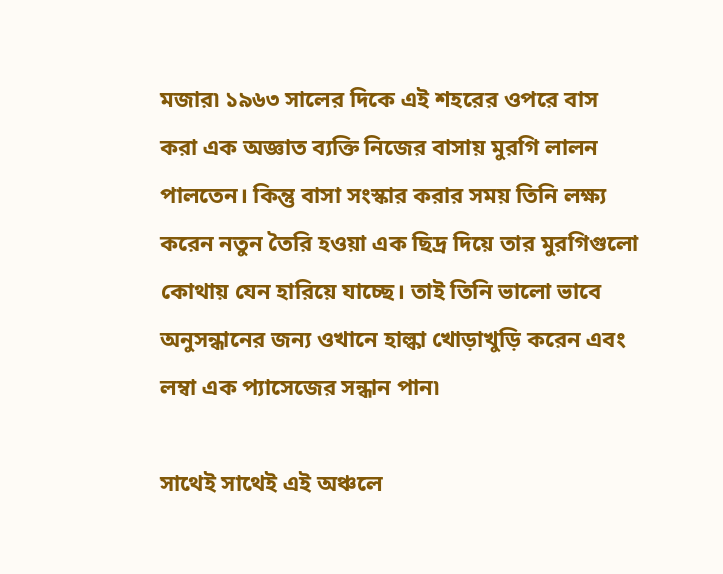মজার৷ ১৯৬৩ সালের দিকে এই শহরের ওপরে বাস করা এক অজ্ঞাত ব্যক্তি নিজের বাসায় মুরগি লালন পালতেন। কিন্তু বাসা সংস্কার করার সময় তিনি লক্ষ্য করেন নতুন তৈরি হওয়া এক ছিদ্র দিয়ে তার মুরগিগুলো কোথায় যেন হারিয়ে যাচ্ছে। তাই তিনি ভালো ভাবে অনুসন্ধানের জন্য ওখানে হাল্কা খোড়াখুড়ি করেন এবং লম্বা এক প্যাসেজের সন্ধান পান৷

সাথেই সাথেই এই অঞ্চলে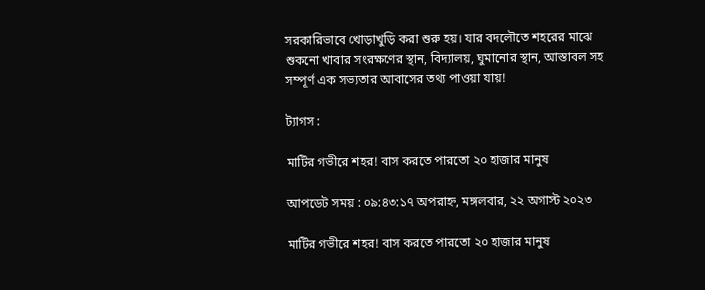সরকারিভাবে খোড়াখুড়ি করা শুরু হয়। যার বদলৌতে শহরের মাঝে শুকনো খাবার সংরক্ষণের স্থান, বিদ্যালয়, ঘুমানোর স্থান, আস্তাবল সহ সম্পূর্ণ এক সভ্যতার আবাসের তথ্য পাওয়া যায়!

ট্যাগস :

মাটির গভীরে শহর! বাস করতে পারতো ২০ হাজার মানুষ

আপডেট সময় : ০৯:৪৩:১৭ অপরাহ্ন, মঙ্গলবার, ২২ অগাস্ট ২০২৩

মাটির গভীরে শহর! বাস করতে পারতো ২০ হাজার মানুষ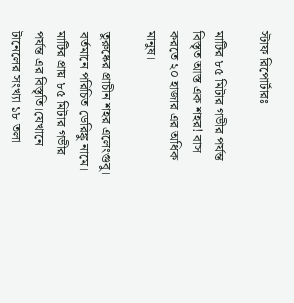স্টাফ রিপোর্টারঃ

মাটির ৮৫ মিটার গভীর পর্যন্ত বিস্তৃত আস্ত এক শহর! বাস করতে ২০ হাজার এর অধিক মানুষ।

তুরুষ্কের প্রাচীন শহর এলেংগুবু। বর্তমানে পরিচিত ডেরিঙ্কু নামে। মাটির প্রায় ৮৫ মিটার গভীর পর্যন্ত এর বিস্তৃতি।যেখানে টানেলের সংখ্যা ১৮ তলা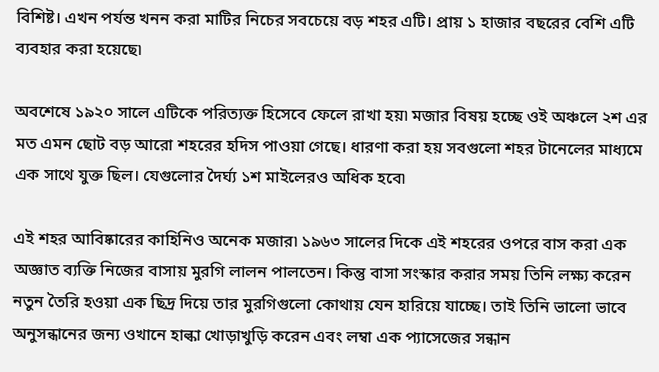বিশিষ্ট। এখন পর্যন্ত খনন করা মাটির নিচের সবচেয়ে বড় শহর এটি। প্রায় ১ হাজার বছরের বেশি এটি ব্যবহার করা হয়েছে৷

অবশেষে ১৯২০ সালে এটিকে পরিত্যক্ত হিসেবে ফেলে রাখা হয়৷ মজার বিষয় হচ্ছে ওই অঞ্চলে ২শ এর মত এমন ছোট বড় আরো শহরের হদিস পাওয়া গেছে। ধারণা করা হয় সবগুলো শহর টানেলের মাধ্যমে এক সাথে যুক্ত ছিল। যেগুলোর দৈর্ঘ্য ১শ মাইলেরও অধিক হবে৷

এই শহর আবিষ্কারের কাহিনিও অনেক মজার৷ ১৯৬৩ সালের দিকে এই শহরের ওপরে বাস করা এক অজ্ঞাত ব্যক্তি নিজের বাসায় মুরগি লালন পালতেন। কিন্তু বাসা সংস্কার করার সময় তিনি লক্ষ্য করেন নতুন তৈরি হওয়া এক ছিদ্র দিয়ে তার মুরগিগুলো কোথায় যেন হারিয়ে যাচ্ছে। তাই তিনি ভালো ভাবে অনুসন্ধানের জন্য ওখানে হাল্কা খোড়াখুড়ি করেন এবং লম্বা এক প্যাসেজের সন্ধান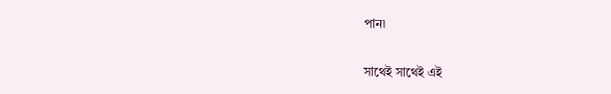পান৷

সাথেই সাথেই এই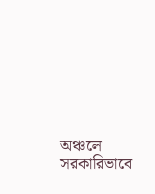অঞ্চলে সরকারিভাবে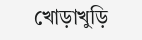খোড়াখুড়ি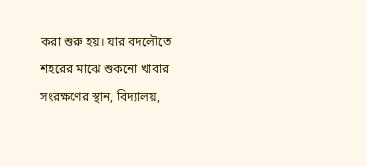করা শুরু হয়। যার বদলৌতে শহরের মাঝে শুকনো খাবার সংরক্ষণের স্থান, বিদ্যালয়,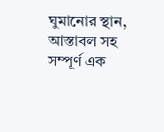ঘুমানোর স্থান, আস্তাবল সহ সম্পূর্ণ এক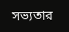সভ্যতার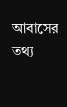আবাসের তথ্য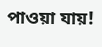পাওয়া যায়!